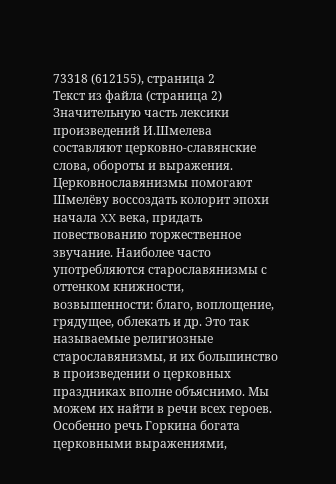73318 (612155), страница 2
Текст из файла (страница 2)
Значительную часть лексики произведений И.Шмелева составляют церковно-славянские слова, обороты и выражения. Церковнославянизмы помогают Шмелёву воссоздать колорит эпохи начала XX века, придать повествованию торжественное звучание. Наиболее часто употребляются старославянизмы с оттенком книжности, возвышенности: благо, воплощение, грядущее, облекать и др. Это так называемые религиозные старославянизмы, и их большинство в произведении о церковных праздниках вполне объяснимо. Мы можем их найти в речи всех героев. Особенно речь Горкина богата церковными выражениями,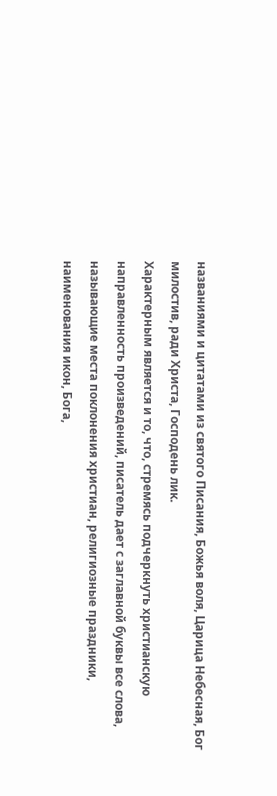названиями и цитатами из святого Писания, Божья воля, Царица Небесная, Бог милостив, ради Христа, Господень лик.
Характерным является и то, что, стремясь подчеркнуть христианскую направленность произведений, писатель дает с заглавной буквы все слова, называющие места поклонения христиан, религиозные праздники, наименования икон, Бога,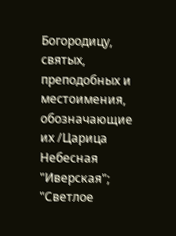Богородицу, святых, преподобных и местоимения, обозначающие их /Царица Небесная "Иверская"; "Светлое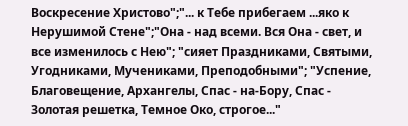Воскресение Христово";"... к Тебе прибегаем ...яко к Нерушимой Стене";"Она - над всеми. Вся Она - свет, и все изменилось с Нею"; "сияет Праздниками, Святыми, Угодниками, Мучениками, Преподобными"; "Успение, Благовещение, Архангелы, Спас - на-Бору, Спас - Золотая решетка, Темное Око, строгое..."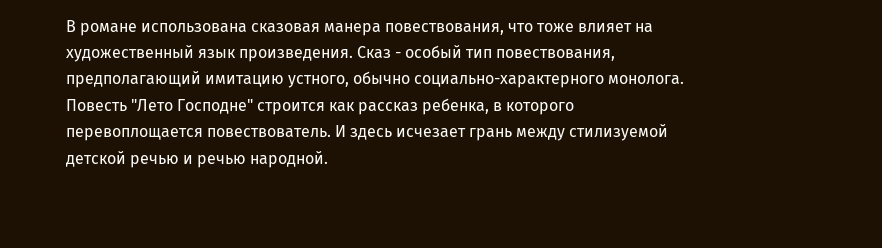В романе использована сказовая манера повествования, что тоже влияет на художественный язык произведения. Сказ - особый тип повествования, предполагающий имитацию устного, обычно социально-характерного монолога. Повесть "Лето Господне" строится как рассказ ребенка, в которого перевоплощается повествователь. И здесь исчезает грань между стилизуемой детской речью и речью народной.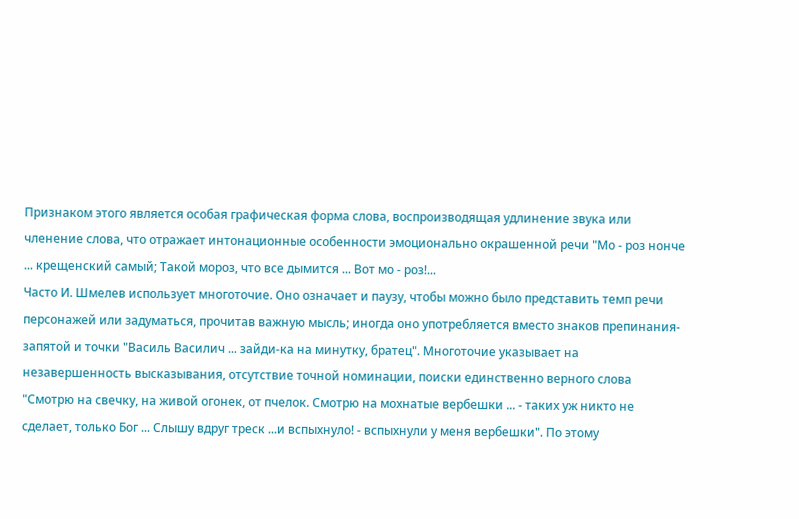Признаком этого является особая графическая форма слова, воспроизводящая удлинение звука или членение слова, что отражает интонационные особенности эмоционально окрашенной речи "Мо - роз нонче ... крещенский самый; Такой мороз, что все дымится ... Вот мо - роз!...
Часто И. Шмелев использует многоточие. Оно означает и паузу, чтобы можно было представить темп речи персонажей или задуматься, прочитав важную мысль; иногда оно употребляется вместо знаков препинания-запятой и точки "Василь Василич ... зайди-ка на минутку, братец". Многоточие указывает на незавершенность высказывания, отсутствие точной номинации, поиски единственно верного слова "Смотрю на свечку, на живой огонек, от пчелок. Смотрю на мохнатые вербешки ... - таких уж никто не сделает, только Бог ... Слышу вдруг треск ...и вспыхнуло! - вспыхнули у меня вербешки". По этому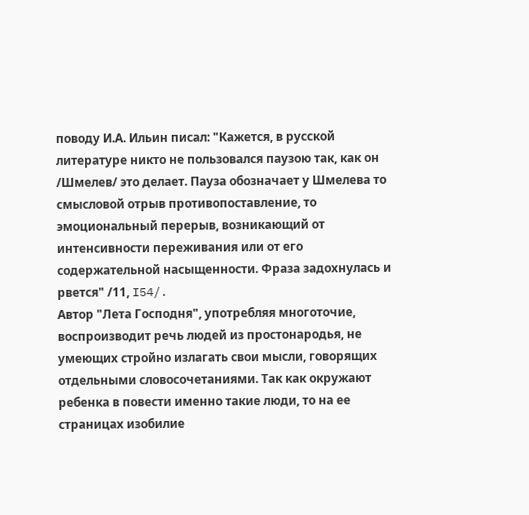поводу И.А. Ильин писал: "Кажется, в русской литературе никто не пользовался паузою так, как он /Шмелев/ это делает. Пауза обозначает у Шмелева то смысловой отрыв противопоставление, то эмоциональный перерыв, возникающий от интенсивности переживания или от его содержательной насыщенности. Фраза задохнулась и рвется" /11, I54/.
Автор "Лета Господня", употребляя многоточие, воспроизводит речь людей из простонародья, не умеющих стройно излагать свои мысли, говорящих отдельными словосочетаниями. Так как окружают ребенка в повести именно такие люди, то на ее страницах изобилие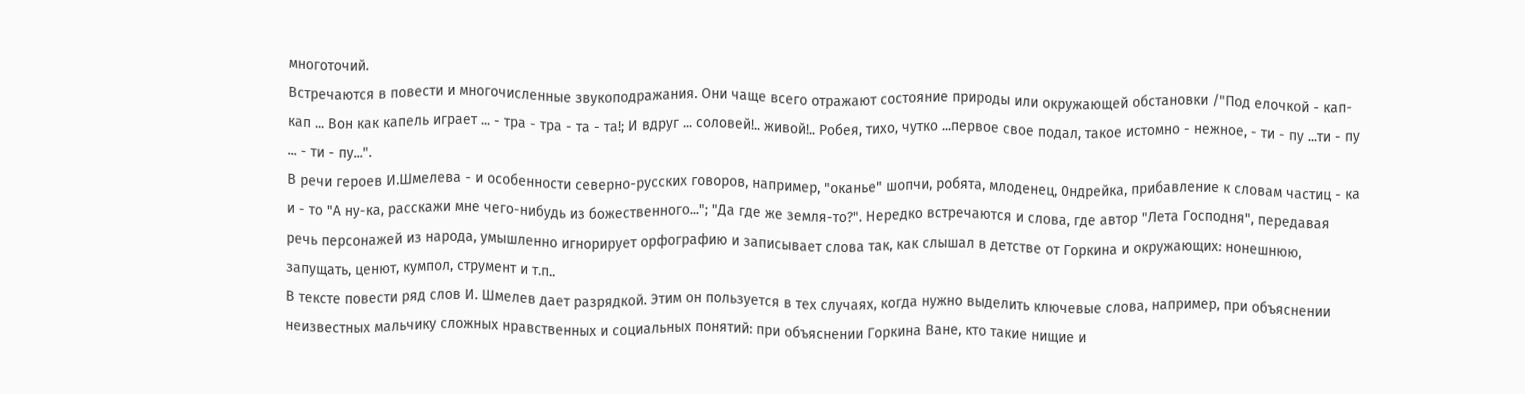многоточий.
Встречаются в повести и многочисленные звукоподражания. Они чаще всего отражают состояние природы или окружающей обстановки /"Под елочкой - кап-кап ... Вон как капель играет ... - тра - тра - та - та!; И вдруг ... соловей!.. живой!.. Робея, тихо, чутко ...первое свое подал, такое истомно - нежное, - ти - пу ...ти - пу ... - ти - пу...".
В речи героев И.Шмелева - и особенности северно-русских говоров, например, "оканье" шопчи, робята, млоденец, 0ндрейка, прибавление к словам частиц - ка и - то "А ну-ка, расскажи мне чего-нибудь из божественного..."; "Да где же земля-то?". Нередко встречаются и слова, где автор "Лета Господня", передавая речь персонажей из народа, умышленно игнорирует орфографию и записывает слова так, как слышал в детстве от Горкина и окружающих: нонешнюю, запущать, ценют, кумпол, струмент и т.п..
В тексте повести ряд слов И. Шмелев дает разрядкой. Этим он пользуется в тех случаях, когда нужно выделить ключевые слова, например, при объяснении неизвестных мальчику сложных нравственных и социальных понятий: при объяснении Горкина Ване, кто такие нищие и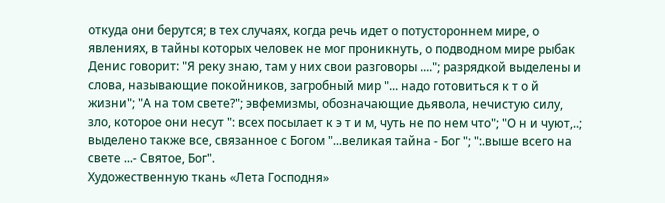откуда они берутся; в тех случаях, когда речь идет о потустороннем мире, о явлениях, в тайны которых человек не мог проникнуть, о подводном мире рыбак Денис говорит: "Я реку знаю, там у них свои разговоры ...."; разрядкой выделены и слова, называющие покойников, загробный мир "... надо готовиться к т о й жизни"; "А на том свете?"; эвфемизмы, обозначающие дьявола, нечистую силу, зло, которое они несут ": всех посылает к э т и м, чуть не по нем что"; "О н и чуют,..; выделено также все, связанное с Богом "...великая тайна - Бог "; ":.выше всего на свете ...- Святое, Бог".
Художественную ткань «Лета Господня»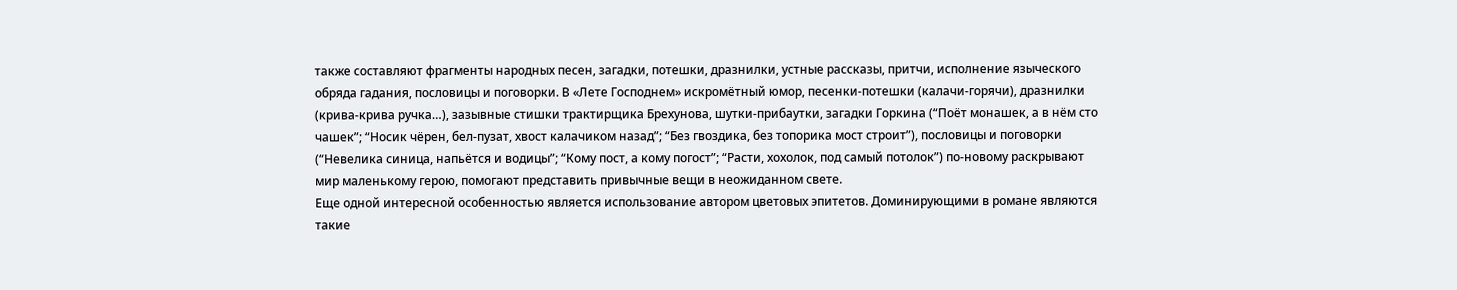также составляют фрагменты народных песен, загадки, потешки, дразнилки, устные рассказы, притчи, исполнение языческого обряда гадания, пословицы и поговорки. В «Лете Господнем» искромётный юмор, песенки-потешки (калачи-горячи), дразнилки (крива-крива ручка…), зазывные стишки трактирщика Брехунова, шутки-прибаутки, загадки Горкина (“Поёт монашек, а в нём сто чашек”; “Носик чёрен, бел-пузат, хвост калачиком назад”; “Без гвоздика, без топорика мост строит”), пословицы и поговорки (“Невелика синица, напьётся и водицы”; “Кому пост, а кому погост”; “Расти, хохолок, под самый потолок”) по-новому раскрывают мир маленькому герою, помогают представить привычные вещи в неожиданном свете.
Еще одной интересной особенностью является использование автором цветовых эпитетов. Доминирующими в романе являются такие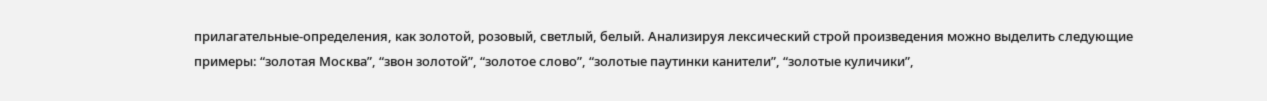прилагательные-определения, как золотой, розовый, светлый, белый. Анализируя лексический строй произведения можно выделить следующие примеры: “золотая Москва”, “звон золотой”, “золотое слово”, “золотые паутинки канители”, “золотые куличики”,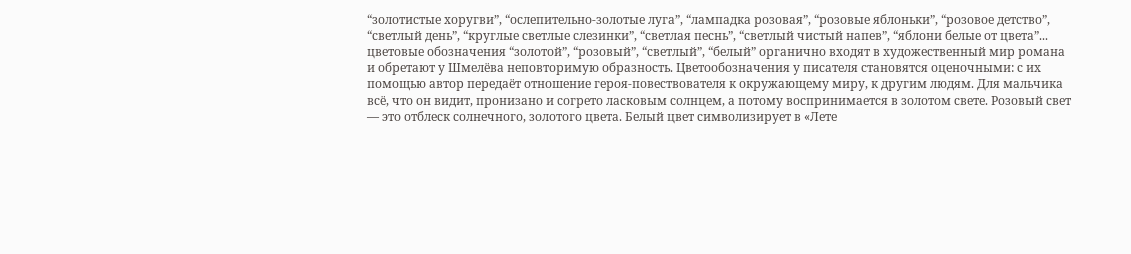“золотистые хоругви”, “ослепительно-золотые луга”, “лампадка розовая”, “розовые яблоньки”, “розовое детство”, “светлый день”, “круглые светлые слезинки”, “светлая песнь”, “светлый чистый напев”, “яблони белые от цвета”... цветовые обозначения “золотой”, “розовый”, “светлый”, “белый” органично входят в художественный мир романа и обретают у Шмелёва неповторимую образность. Цветообозначения у писателя становятся оценочными: с их помощью автор передаёт отношение героя-повествователя к окружающему миру, к другим людям. Для мальчика всё, что он видит, пронизано и согрето ласковым солнцем, а потому воспринимается в золотом свете. Розовый свет — это отблеск солнечного, золотого цвета. Белый цвет символизирует в «Лете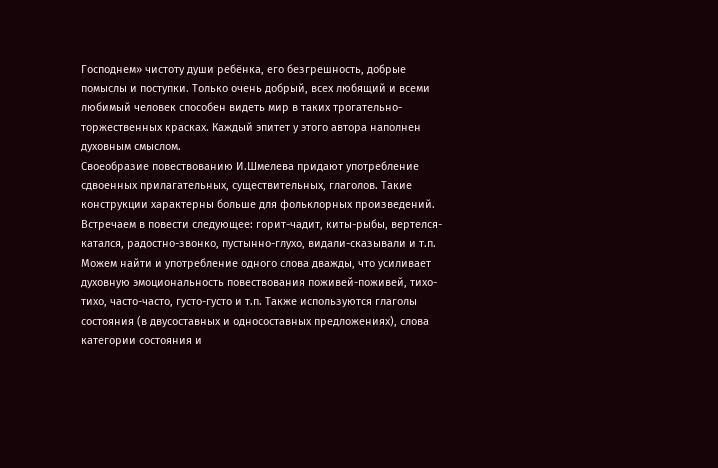Господнем» чистоту души ребёнка, его безгрешность, добрые помыслы и поступки. Только очень добрый, всех любящий и всеми любимый человек способен видеть мир в таких трогательно-торжественных красках. Каждый эпитет у этого автора наполнен духовным смыслом.
Своеобразие повествованию И.Шмелева придают употребление сдвоенных прилагательных, существительных, глаголов. Такие конструкции характерны больше для фольклорных произведений. Встречаем в повести следующее: горит-чадит, киты-рыбы, вертелся-катался, радостно-звонко, пустынно-глухо, видали-сказывали и т.п. Можем найти и употребление одного слова дважды, что усиливает духовную эмоциональность повествования поживей-поживей, тихо-тихо, часто-часто, густо-густо и т.п. Также используются глаголы состояния (в двусоставных и односоставных предложениях), слова категории состояния и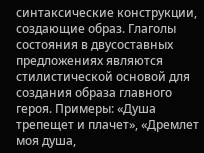синтаксические конструкции, создающие образ. Глаголы состояния в двусоставных предложениях являются стилистической основой для создания образа главного героя. Примеры: «Душа трепещет и плачет», «Дремлет моя душа,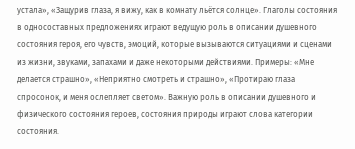устала», «Защурив глаза, я вижу, как в комнату льётся солнце». Глаголы состояния в односоставных предложениях играют ведущую роль в описании душевного состояния героя, его чувств, эмоций, которые вызываются ситуациями и сценами из жизни, звуками, запахами и даже некоторыми действиями. Примеры: «Мне делается страшно», «Неприятно смотреть и страшно», «Протираю глаза спросонок, и меня ослепляет светом». Важную роль в описании душевного и физического состояния героев, состояния природы играют слова категории состояния.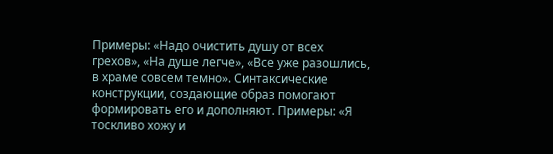Примеры: «Надо очистить душу от всех грехов», «На душе легче», «Все уже разошлись, в храме совсем темно». Синтаксические конструкции, создающие образ помогают формировать его и дополняют. Примеры: «Я тоскливо хожу и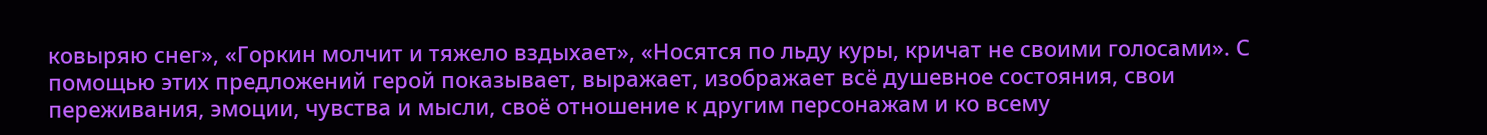ковыряю снег», «Горкин молчит и тяжело вздыхает», «Носятся по льду куры, кричат не своими голосами». С помощью этих предложений герой показывает, выражает, изображает всё душевное состояния, свои переживания, эмоции, чувства и мысли, своё отношение к другим персонажам и ко всему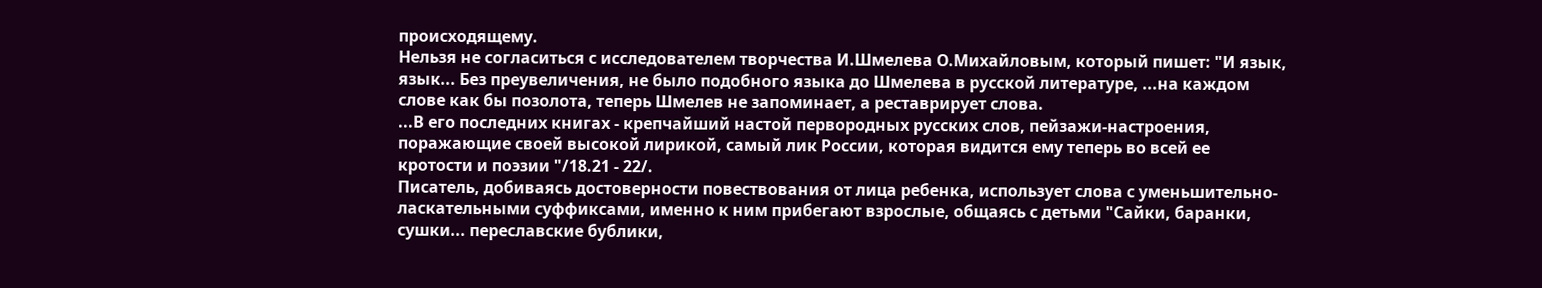происходящему.
Нельзя не согласиться с исследователем творчества И.Шмелева О.Михайловым, который пишет: "И язык, язык... Без преувеличения, не было подобного языка до Шмелева в русской литературе, ...на каждом слове как бы позолота, теперь Шмелев не запоминает, а реставрирует слова.
...В его последних книгах - крепчайший настой первородных русских слов, пейзажи-настроения, поражающие своей высокой лирикой, самый лик России, которая видится ему теперь во всей ее кротости и поэзии "/18.21 - 22/.
Писатель, добиваясь достоверности повествования от лица ребенка, использует слова с уменьшительно-ласкательными суффиксами, именно к ним прибегают взрослые, общаясь с детьми "Сайки, баранки, сушки... переславские бублики,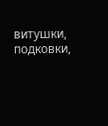витушки, подковки,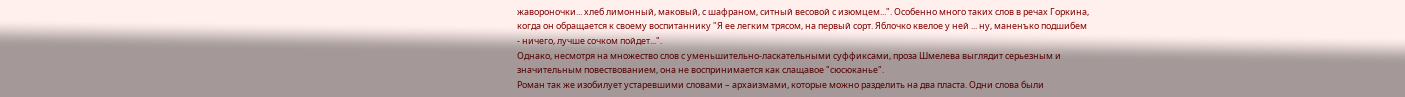жавороночки... хлеб лимонный, маковый, с шафраном, ситный весовой с изюмцем...". Особенно много таких слов в речах Горкина, когда он обращается к своему воспитаннику "Я ее легким трясом, на первый сорт. Яблочко квелое у ней ... ну, маненъко подшибем - ничего, лучше сочком пойдет...".
Однако, несмотря на множество слов с уменьшительно-ласкательными суффиксами, проза Шмелева выглядит серьезным и значительным повествованием, она не воспринимается как слащавое "сюсюканье".
Роман так же изобилует устаревшими словами – архаизмами, которые можно разделить на два пласта. Одни слова были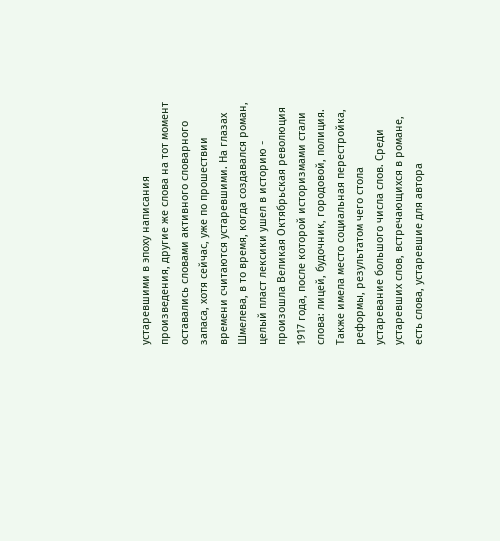устаревшими в эпоху написания произведения, другие же слова на тот момент оставались словами активного словарного запаса, хотя сейчас, уже по прошествии времени считаются устаревшими. На глазах Шмелева, в то время, когда создавался роман, целый пласт лексики ушел в историю - произошла Великая Октябрьская революция 1917 года, после которой историзмами стали слова: лицей, будочник, городовой, полиция. Также имела место социальная перестройка, реформы, результатом чего стола устаревание большого числа слов. Среди устаревших слов, встречающихся в романе, есть слова, устаревшие для автора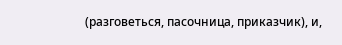(разговеться, пасочница, приказчик), и,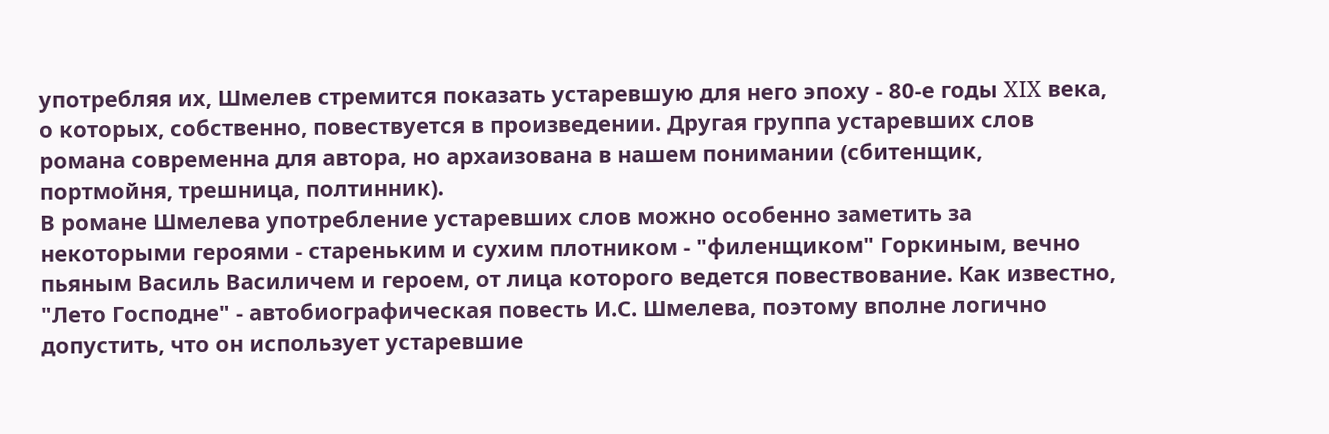употребляя их, Шмелев стремится показать устаревшую для него эпоху - 80-е годы XIX века, о которых, собственно, повествуется в произведении. Другая группа устаревших слов романа современна для автора, но архаизована в нашем понимании (сбитенщик, портмойня, трешница, полтинник).
В романе Шмелева употребление устаревших слов можно особенно заметить за некоторыми героями - стареньким и сухим плотником - "филенщиком" Горкиным, вечно пьяным Василь Василичем и героем, от лица которого ведется повествование. Как известно, "Лето Господне" - автобиографическая повесть И.С. Шмелева, поэтому вполне логично допустить, что он использует устаревшие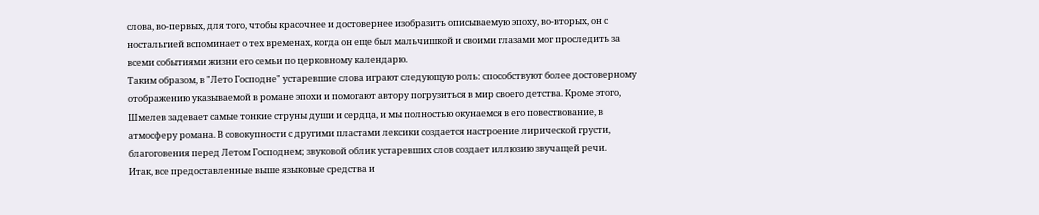слова, во-первых, для того, чтобы красочнее и достовернее изобразить описываемую эпоху, во-вторых, он с ностальгией вспоминает о тех временах, когда он еще был мальчишкой и своими глазами мог проследить за всеми событиями жизни его семьи по церковному календарю.
Таким образом, в "Лето Господне" устаревшие слова играют следующую роль: способствуют более достоверному отображению указываемой в романе эпохи и помогают автору погрузиться в мир своего детства. Кроме этого, Шмелев задевает самые тонкие струны души и сердца, и мы полностью окунаемся в его повествование, в атмосферу романа. В совокупности с другими пластами лексики создается настроение лирической грусти, благоговения перед Летом Господнем; звуковой облик устаревших слов создает иллюзию звучащей речи.
Итак, все предоставленные выше языковые средства и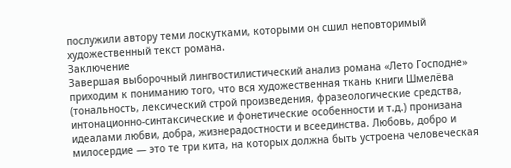послужили автору теми лоскутками, которыми он сшил неповторимый художественный текст романа.
Заключение
Завершая выборочный лингвостилистический анализ романа «Лето Господне» приходим к пониманию того, что вся художественная ткань книги Шмелёва (тональность, лексический строй произведения, фразеологические средства, интонационно-синтаксические и фонетические особенности и т.д.) пронизана идеалами любви, добра, жизнерадостности и всеединства. Любовь, добро и милосердие — это те три кита, на которых должна быть устроена человеческая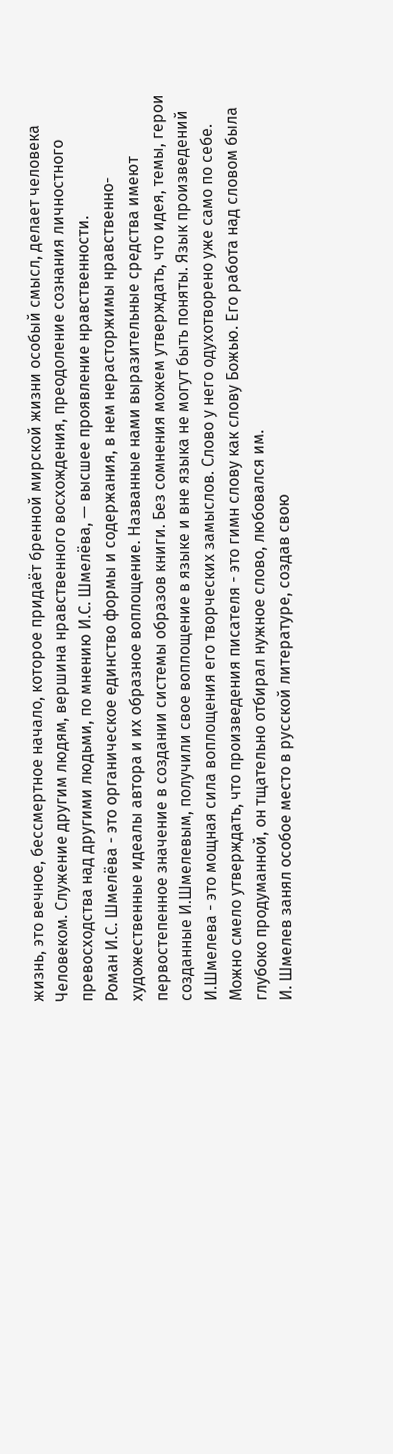жизнь, это вечное, бессмертное начало, которое придаёт бренной мирской жизни особый смысл, делает человека Человеком. Служение другим людям, вершина нравственного восхождения, преодоление сознания личностного превосходства над другими людьми, по мнению И.С. Шмелёва, — высшее проявление нравственности.
Роман И.С. Шмелёва - это органическое единство формы и содержания, в нем нерасторжимы нравственно-художественные идеалы автора и их образное воплощение. Названные нами выразительные средства имеют первостепенное значение в создании системы образов книги. Без сомнения можем утверждать, что идея, темы, герои созданные И.Шмелевым, получили свое воплощение в языке и вне языка не могут быть поняты. Язык произведений И.Шмелева - это мощная сила воплощения его творческих замыслов. Слово у него одухотворено уже само по себе. Можно смело утверждать, что произведения писателя - это гимн слову как слову Божью. Его работа над словом была глубоко продуманной, он тщательно отбирал нужное слово, любовался им.
И. Шмелев занял особое место в русской литературе, создав свою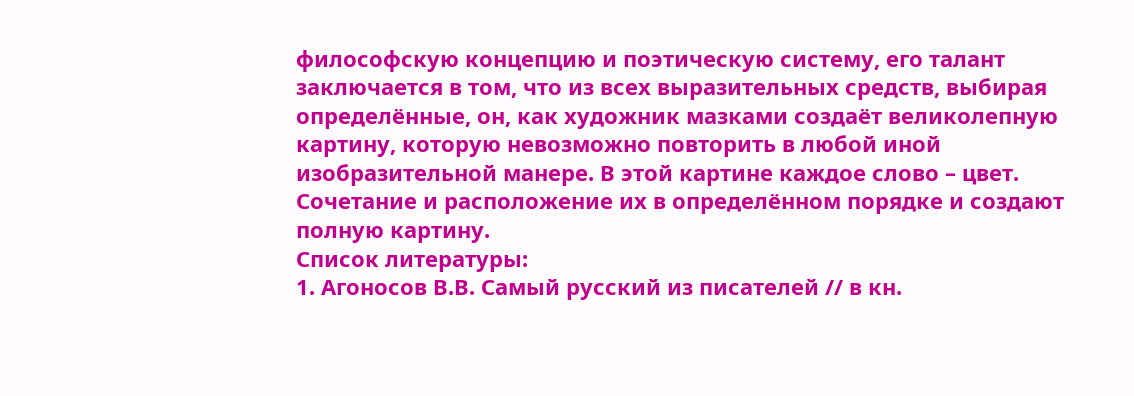философскую концепцию и поэтическую систему, его талант заключается в том, что из всех выразительных средств, выбирая определённые, он, как художник мазками создаёт великолепную картину, которую невозможно повторить в любой иной изобразительной манере. В этой картине каждое слово – цвет. Сочетание и расположение их в определённом порядке и создают полную картину.
Список литературы:
1. Агоносов В.В. Самый русский из писателей // в кн.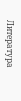Литература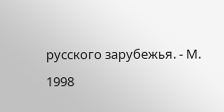русского зарубежья. - М. 1998